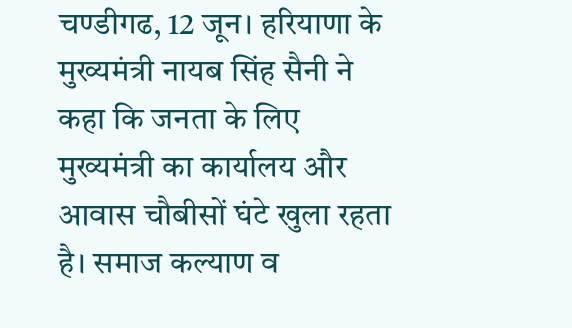चण्डीगढ, 12 जून। हरियाणा के मुख्यमंत्री नायब सिंह सैनी ने कहा कि जनता के लिए मुख्यमंत्री का कार्यालय और आवास चौबीसों घंटे खुला रहता है। समाज कल्याण व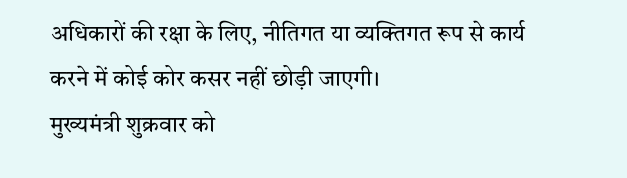अधिकारों की रक्षा के लिए, नीतिगत या व्यक्तिगत रूप से कार्य करने में कोई कोर कसर नहीं छोड़ी जाएगी।
मुख्यमंत्री शुक्रवार को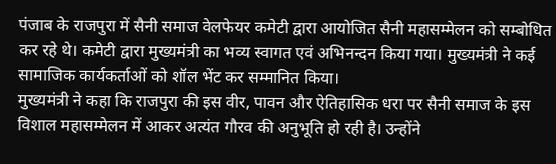पंजाब के राजपुरा में सैनी समाज वेलफेयर कमेटी द्वारा आयोजित सैनी महासम्मेलन को सम्बोधित कर रहे थे। कमेटी द्वारा मुख्यमंत्री का भव्य स्वागत एवं अभिनन्दन किया गया। मुख्यमंत्री ने कई सामाजिक कार्यकर्ताओं को शॉल भेंट कर सम्मानित किया।
मुख्यमंत्री ने कहा कि राजपुरा की इस वीर, पावन और ऐतिहासिक धरा पर सैनी समाज के इस विशाल महासम्मेलन में आकर अत्यंत गौरव की अनुभूति हो रही है। उन्होंने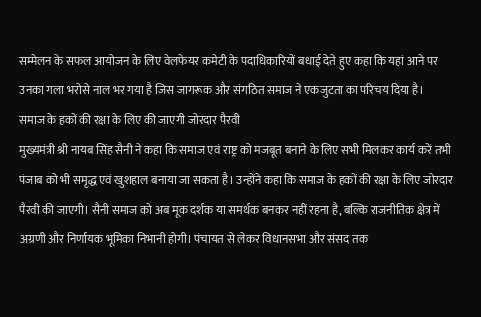सम्मेलन के सफल आयोजन के लिए वेलफेयर कमेटी के पदाधिकारियों बधाई देते हुए कहा कि यहां आने पर उनका गला भरोसे नाल भर गया है जिस जागरूक और संगठित समाज ने एकजुटता का परिचय दिया है।
समाज के हकों की रक्षा के लिए की जाएगी जोरदार पैरवी
मुख्यमंत्री श्री नायब सिंह सैनी ने कहा कि समाज एवं राष्ट्र को मजबूत बनाने के लिए सभी मिलकर कार्य करें तभी पंजाब को भी समृद्ध एवं खुशहाल बनाया जा सकता है। उन्होंने कहा कि समाज के हकों की रक्षा के लिए जोरदार पैरवी की जाएगी। सैनी समाज को अब मूक दर्शक या समर्थक बनकर नहीं रहना है, बल्कि राजनीतिक क्षेत्र में अग्रणी और निर्णायक भूमिका निभानी होगी। पंचायत से लेकर विधानसभा और संसद तक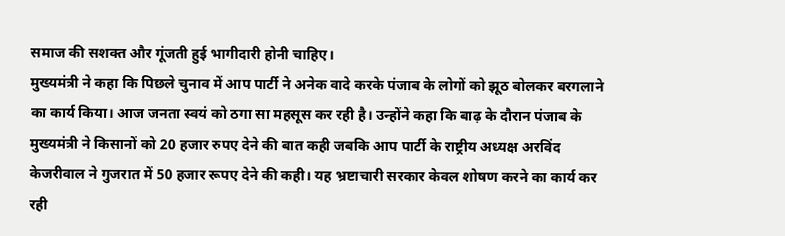समाज की सशक्त और गूंजती हुई भागीदारी होनी चाहिए।
मुख्यमंत्री ने कहा कि पिछले चुनाव में आप पार्टी ने अनेक वादे करके पंजाब के लोगों को झूठ बोलकर बरगलाने का कार्य किया। आज जनता स्वयं को ठगा सा महसूस कर रही है। उन्होंने कहा कि बाढ़ के दौरान पंजाब के मुख्यमंत्री ने किसानों को 20 हजार रुपए देने की बात कही जबकि आप पार्टी के राष्ट्रीय अध्यक्ष अरविंद केजरीवाल ने गुजरात में 50 हजार रूपए देने की कही। यह भ्रष्टाचारी सरकार केवल शोषण करने का कार्य कर रही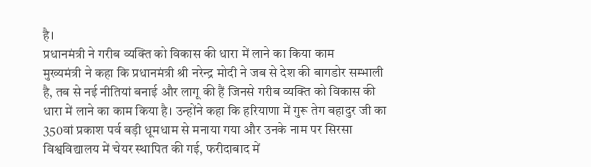है।
प्रधानमंत्री ने गरीब व्यक्ति को विकास की धारा में लाने का किया काम
मुख्यमंत्री ने कहा कि प्रधानमंत्री श्री नरेन्द्र मोदी ने जब से देश की बागडोर सम्भाली है, तब से नई नीतियां बनाई और लागू की हैं जिनसे गरीब व्यक्ति को विकास की धारा में लाने का काम किया है। उन्होंने कहा कि हरियाणा में गुरू तेग बहादुर जी का 350वां प्रकाश पर्व बड़ी धूमधाम से मनाया गया और उनके नाम पर सिरसा विश्वविद्यालय में चेयर स्थापित की गई, फरीदाबाद में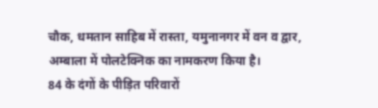चौक, धमतान साहिब में रास्ता, यमुनानगर में वन व द्वार, अम्बाला में पोलटेक्निक का नामकरण किया है।
84 के दंगों के पीड़ित परिवारों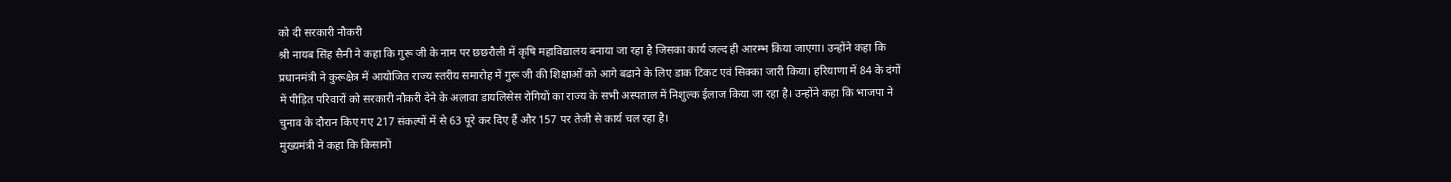को दी सरकारी नौकरी
श्री नायब सिंह सैनी ने कहा कि गुरू जी के नाम पर छछरौली में कृषि महाविद्यालय बनाया जा रहा है जिसका कार्य जल्द ही आरम्भ किया जाएगा। उन्होंने कहा कि प्रधानमंत्री ने कुरूक्षेत्र में आयोजित राज्य स्तरीय समारोह में गुरू जी की शिक्षाओं को आगे बढाने के लिए डाक टिकट एवं सिक्का जारी किया। हरियाणा में 84 के दंगों में पीड़ित परिवारों को सरकारी नौकरी देने के अलावा डायलिसेस रोगियों का राज्य के सभी अस्पताल में निशुल्क ईलाज किया जा रहा है। उन्होंने कहा कि भाजपा ने चुनाव के दौरान किए गए 217 संकल्पों में से 63 पूरे कर दिए हैं और 157 पर तेजी से कार्य चल रहा है।
मुख्यमंत्री ने कहा कि किसानों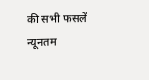की सभी फसलें न्यूनतम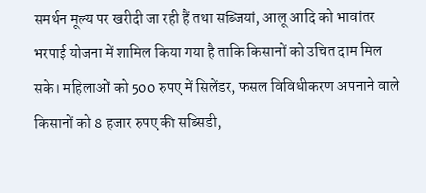समर्थन मूल्य पर खरीदी जा रही हैं तथा सब्जियां, आलू आदि को भावांतर भरपाई योजना में शामिल किया गया है ताकि किसानों को उचित दाम मिल सके। महिलाओं को 500 रुपए में सिलेंडर, फसल विविधीकरण अपनाने वाले किसानों को 8 हजार रुपए की सब्सिडी,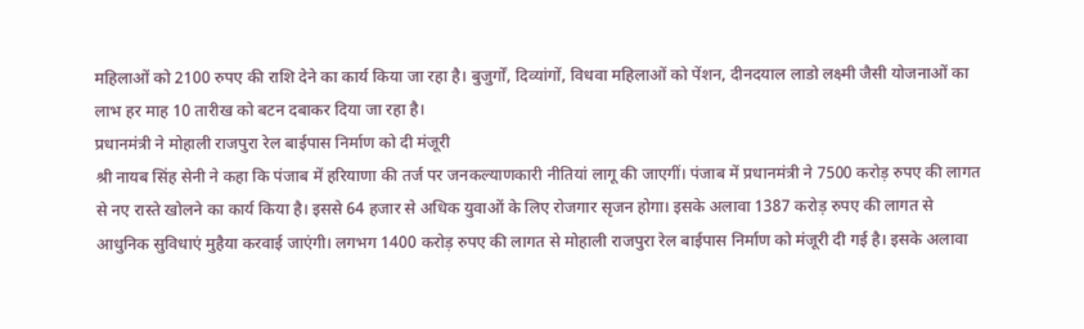महिलाओं को 2100 रुपए की राशि देने का कार्य किया जा रहा है। बुजुर्गों, दिव्यांगों, विधवा महिलाओं को पेंशन, दीनदयाल लाडो लक्ष्मी जैसी योजनाओं का लाभ हर माह 10 तारीख को बटन दबाकर दिया जा रहा है।
प्रधानमंत्री ने मोहाली राजपुरा रेल बाईपास निर्माण को दी मंजूरी
श्री नायब सिंह सेनी ने कहा कि पंजाब में हरियाणा की तर्ज पर जनकल्याणकारी नीतियां लागू की जाएगीं। पंजाब में प्रधानमंत्री ने 7500 करोड़ रुपए की लागत से नए रास्ते खोलने का कार्य किया है। इससे 64 हजार से अधिक युवाओं के लिए रोजगार सृजन होगा। इसके अलावा 1387 करोड़ रुपए की लागत से आधुनिक सुविधाएं मुहैया करवाई जाएंगी। लगभग 1400 करोड़ रुपए की लागत से मोहाली राजपुरा रेल बाईपास निर्माण को मंजूरी दी गई है। इसके अलावा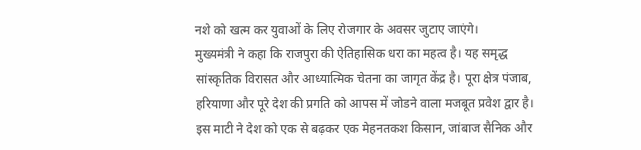नशे को खत्म कर युवाओं के लिए रोजगार के अवसर जुटाए जाएंगे।
मुख्यमंत्री ने कहा कि राजपुरा की ऐतिहासिक धरा का महत्व है। यह समृद्ध सांस्कृतिक विरासत और आध्यात्मिक चेतना का जागृत केंद्र है। पूरा क्षेत्र पंजाब, हरियाणा और पूरे देश की प्रगति को आपस में जोडने वाला मजबूत प्रवेश द्वार है। इस माटी ने देश को एक से बढ़कर एक मेहनतकश किसान, जांबाज सैनिक और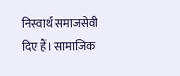निस्वार्थ समाजसेवी दिए हैं। सामाजिक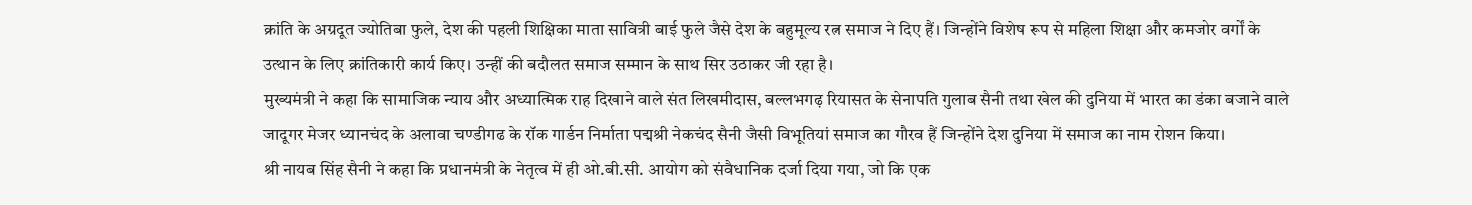क्रांति के अग्रदूत ज्योतिबा फुले, देश की पहली शिक्षिका माता सावित्री बाई फुले जैसे देश के बहुमूल्य रत्न समाज ने दिए हैं। जिन्होंने विशेष रूप से महिला शिक्षा और कमजोर वर्गों के उत्थान के लिए क्रांतिकारी कार्य किए। उन्हीं की बदौलत समाज सम्मान के साथ सिर उठाकर जी रहा है।
मुख्यमंत्री ने कहा कि सामाजिक न्याय और अध्यात्मिक राह दिखाने वाले संत लिखमीदास, बल्लभगढ़ रियासत के सेनापति गुलाब सैनी तथा खेल की दुनिया में भारत का डंका बजाने वाले जादूगर मेजर ध्यानचंद के अलावा चण्डीगढ के रॉक गार्डन निर्माता पद्मश्री नेकचंद सैनी जैसी विभूतियां समाज का गौरव हैं जिन्होंने देश दुनिया में समाज का नाम रोशन किया।
श्री नायब सिंह सैनी ने कहा कि प्रधानमंत्री के नेतृत्व में ही ओ.बी.सी. आयोग को संवैधानिक दर्जा दिया गया, जो कि एक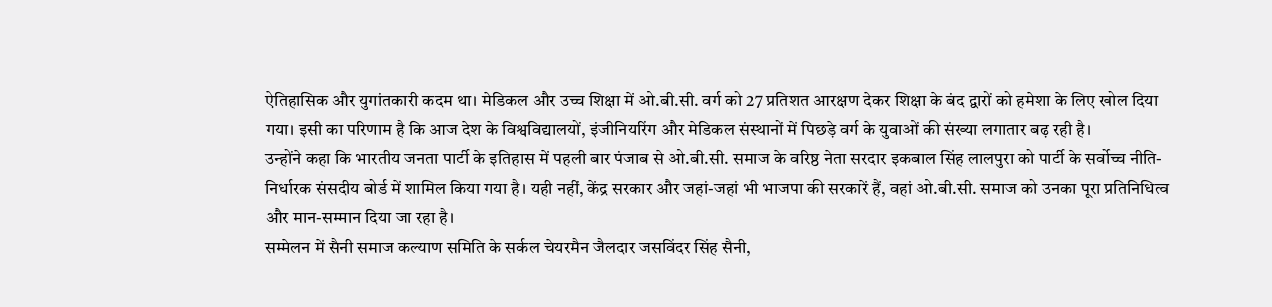ऐतिहासिक और युगांतकारी कदम था। मेडिकल और उच्च शिक्षा में ओ.बी.सी. वर्ग को 27 प्रतिशत आरक्षण देकर शिक्षा के बंद द्वारों को हमेशा के लिए खोल दिया गया। इसी का परिणाम है कि आज देश के विश्वविद्यालयों, इंजीनियरिंग और मेडिकल संस्थानों में पिछड़े वर्ग के युवाओं की संख्या लगातार बढ़ रही है।
उन्होंने कहा कि भारतीय जनता पार्टी के इतिहास में पहली बार पंजाब से ओ.बी.सी. समाज के वरिष्ठ नेता सरदार इकबाल सिंह लालपुरा को पार्टी के सर्वोच्च नीति-निर्धारक संसदीय बोर्ड में शामिल किया गया है। यही नहीं, केंद्र सरकार और जहां-जहां भी भाजपा की सरकारें हैं, वहां ओ.बी.सी. समाज को उनका पूरा प्रतिनिधित्व और मान-सम्मान दिया जा रहा है।
सम्मेलन में सैनी समाज कल्याण समिति के सर्कल चेयरमैन जैलदार जसविंदर सिंह सैनी,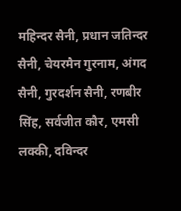महिन्दर सैनी, प्रधान जतिन्दर सैनी, चेयरमैन गुरनाम, अंगद सैनी, गुरदर्शन सैनी, रणबीर सिंह, सर्वजीत कौर, एमसी लक्की, दविन्दर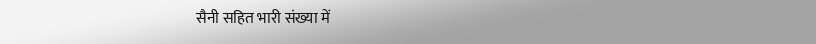सैनी सहित भारी संख्या में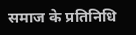समाज के प्रतिनिधि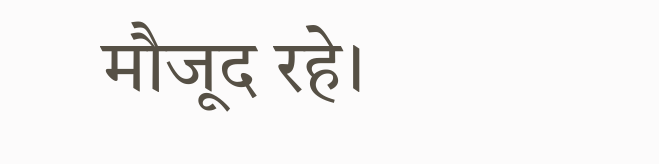मौजूद रहे।